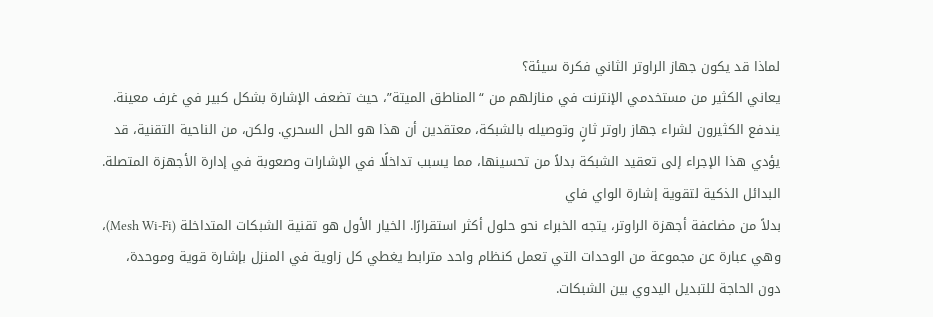لماذا قد يكون جهاز الراوتر الثاني فكرة سيئة؟
يعاني الكثير من مستخدمي الإنترنت في منازلهم من “المناطق الميتة”، حيث تضعف الإشارة بشكل كبير في غرف معينة. يندفع الكثيرون لشراء جهاز راوتر ثانٍ وتوصيله بالشبكة، معتقدين أن هذا هو الحل السحري. ولكن، من الناحية التقنية، قد يؤدي هذا الإجراء إلى تعقيد الشبكة بدلاً من تحسينها، مما يسبب تداخلًا في الإشارات وصعوبة في إدارة الأجهزة المتصلة.
البدائل الذكية لتقوية إشارة الواي فاي
بدلاً من مضاعفة أجهزة الراوتر، يتجه الخبراء نحو حلول أكثر استقرارًا. الخيار الأول هو تقنية الشبكات المتداخلة (Mesh Wi-Fi)، وهي عبارة عن مجموعة من الوحدات التي تعمل كنظام واحد مترابط يغطي كل زاوية في المنزل بإشارة قوية وموحدة، دون الحاجة للتبديل اليدوي بين الشبكات.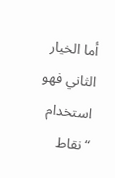أما الخيار الثاني فهو استخدام “نقاط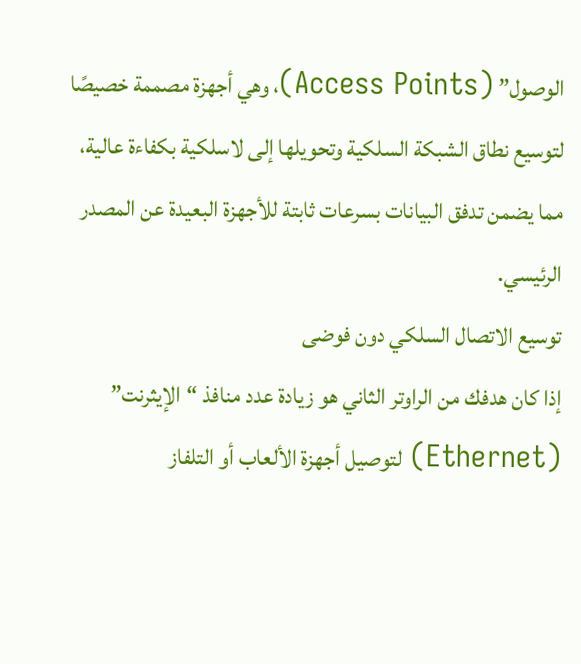الوصول” (Access Points)، وهي أجهزة مصممة خصيصًا لتوسيع نطاق الشبكة السلكية وتحويلها إلى لاسلكية بكفاءة عالية، مما يضمن تدفق البيانات بسرعات ثابتة للأجهزة البعيدة عن المصدر الرئيسي.
توسيع الاتصال السلكي دون فوضى
إذا كان هدفك من الراوتر الثاني هو زيادة عدد منافذ “الإيثرنت” (Ethernet) لتوصيل أجهزة الألعاب أو التلفاز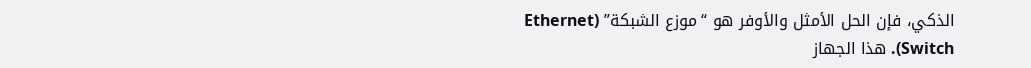الذكي، فإن الحل الأمثل والأوفر هو “موزع الشبكة” (Ethernet Switch). هذا الجهاز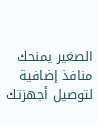الصغير يمنحك منافذ إضافية لتوصيل أجهزتك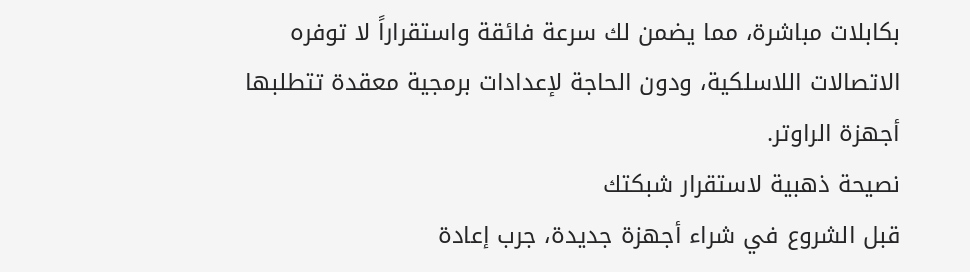بكابلات مباشرة، مما يضمن لك سرعة فائقة واستقراراً لا توفره الاتصالات اللاسلكية، ودون الحاجة لإعدادات برمجية معقدة تتطلبها أجهزة الراوتر.
نصيحة ذهبية لاستقرار شبكتك
قبل الشروع في شراء أجهزة جديدة، جرب إعادة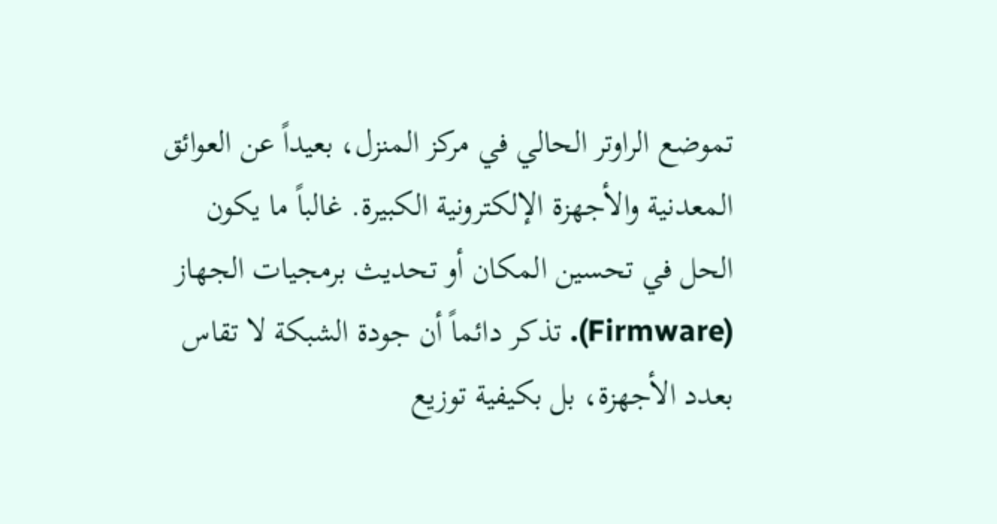تموضع الراوتر الحالي في مركز المنزل، بعيداً عن العوائق المعدنية والأجهزة الإلكترونية الكبيرة. غالباً ما يكون الحل في تحسين المكان أو تحديث برمجيات الجهاز (Firmware). تذكر دائماً أن جودة الشبكة لا تقاس بعدد الأجهزة، بل بكيفية توزيع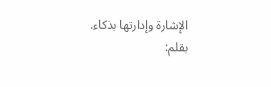الإشارة وإدارتها بذكاء.
بقلم: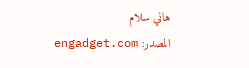هاني سلام
المصدر: engadget.com